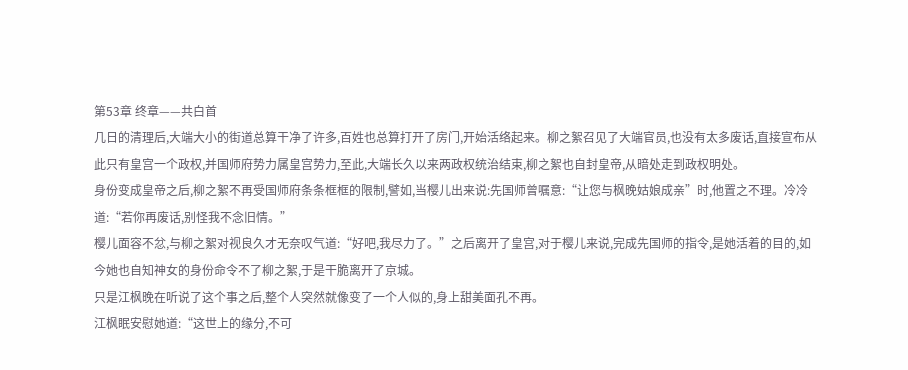第53章 终章——共白首
几日的清理后,大端大小的街道总算干净了许多,百姓也总算打开了房门,开始活络起来。柳之絮召见了大端官员,也没有太多废话,直接宣布从此只有皇宫一个政权,并国师府势力属皇宫势力,至此,大端长久以来两政权统治结束,柳之絮也自封皇帝,从暗处走到政权明处。
身份变成皇帝之后,柳之絮不再受国师府条条框框的限制,譬如,当樱儿出来说:先国师曾嘱意:“让您与枫晚姑娘成亲”时,他置之不理。冷冷道:“若你再废话,别怪我不念旧情。”
樱儿面容不忿,与柳之絮对视良久才无奈叹气道:“好吧,我尽力了。”之后离开了皇宫,对于樱儿来说,完成先国师的指令,是她活着的目的,如今她也自知神女的身份命令不了柳之絮,于是干脆离开了京城。
只是江枫晚在听说了这个事之后,整个人突然就像变了一个人似的,身上甜美面孔不再。
江枫眠安慰她道:“这世上的缘分,不可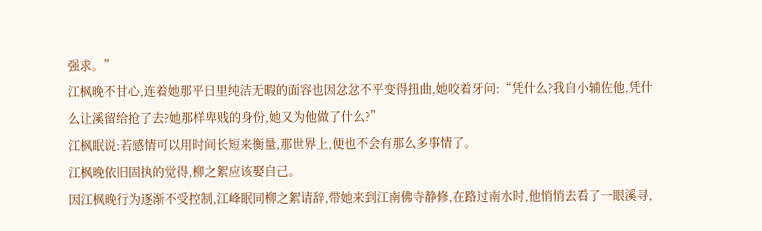强求。”
江枫晚不甘心,连着她那平日里纯洁无暇的面容也因忿忿不平变得扭曲,她咬着牙问:“凭什么?我自小辅佐他,凭什么让溪留给抢了去?她那样卑贱的身份,她又为他做了什么?”
江枫眠说:若感情可以用时间长短来衡量,那世界上,便也不会有那么多事情了。
江枫晚依旧固执的觉得,柳之絮应该娶自己。
因江枫晚行为逐渐不受控制,江峰眠同柳之絮请辞,带她来到江南佛寺静修,在路过南水时,他悄悄去看了一眼溪寻,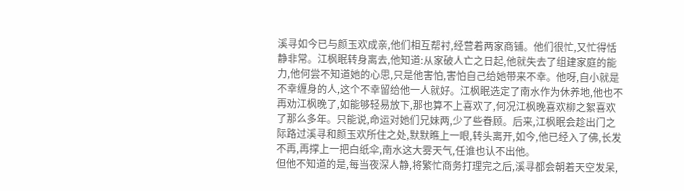溪寻如今已与颜玉欢成亲,他们相互帮衬,经营着两家商铺。他们很忙,又忙得恬静非常。江枫眠转身离去,他知道:从家破人亡之日起,他就失去了组建家庭的能力,他何尝不知道她的心思,只是他害怕,害怕自己给她带来不幸。他呀,自小就是不幸缠身的人,这个不幸留给他一人就好。江枫眠选定了南水作为休养地,他也不再劝江枫晚了,如能够轻易放下,那也算不上喜欢了,何况江枫晚喜欢柳之絮喜欢了那么多年。只能说,命运对她们兄妹两,少了些眷顾。后来,江枫眠会趁出门之际路过溪寻和颜玉欢所住之处,默默瞧上一眼,转头离开,如今,他已经入了佛,长发不再,再撑上一把白纸伞,南水这大雾天气,任谁也认不出他。
但他不知道的是,每当夜深人静,将繁忙商务打理完之后,溪寻都会朝着天空发呆,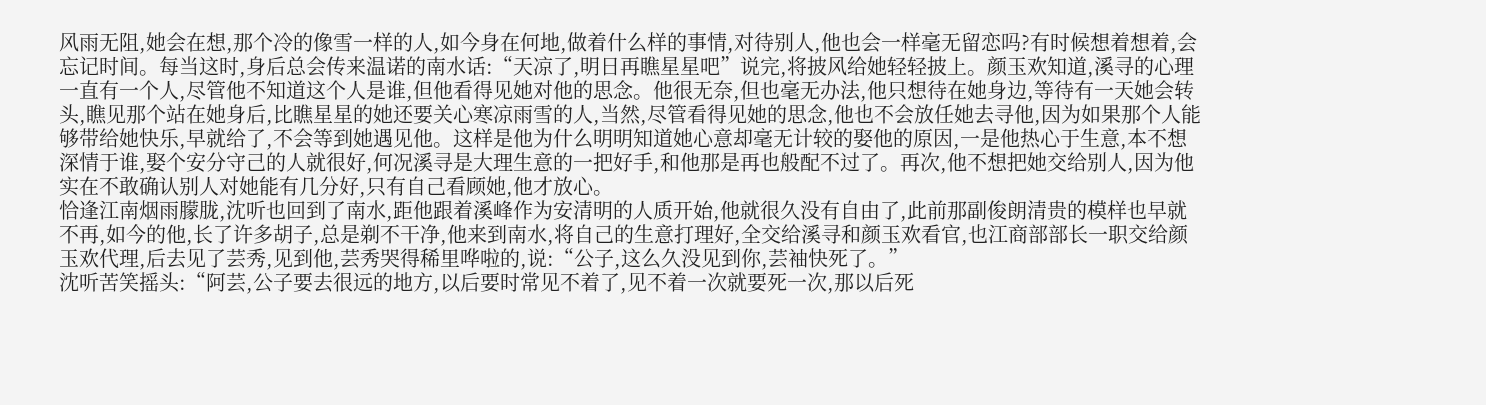风雨无阻,她会在想,那个冷的像雪一样的人,如今身在何地,做着什么样的事情,对待别人,他也会一样毫无留恋吗?有时候想着想着,会忘记时间。每当这时,身后总会传来温诺的南水话:“天凉了,明日再瞧星星吧”说完,将披风给她轻轻披上。颜玉欢知道,溪寻的心理一直有一个人,尽管他不知道这个人是谁,但他看得见她对他的思念。他很无奈,但也毫无办法,他只想待在她身边,等待有一天她会转头,瞧见那个站在她身后,比瞧星星的她还要关心寒凉雨雪的人,当然,尽管看得见她的思念,他也不会放任她去寻他,因为如果那个人能够带给她快乐,早就给了,不会等到她遇见他。这样是他为什么明明知道她心意却毫无计较的娶他的原因,一是他热心于生意,本不想深情于谁,娶个安分守己的人就很好,何况溪寻是大理生意的一把好手,和他那是再也般配不过了。再次,他不想把她交给别人,因为他实在不敢确认别人对她能有几分好,只有自己看顾她,他才放心。
恰逢江南烟雨朦胧,沈听也回到了南水,距他跟着溪峰作为安清明的人质开始,他就很久没有自由了,此前那副俊朗清贵的模样也早就不再,如今的他,长了许多胡子,总是剃不干净,他来到南水,将自己的生意打理好,全交给溪寻和颜玉欢看官,也江商部部长一职交给颜玉欢代理,后去见了芸秀,见到他,芸秀哭得稀里哗啦的,说:“公子,这么久没见到你,芸袖快死了。”
沈听苦笑摇头:“阿芸,公子要去很远的地方,以后要时常见不着了,见不着一次就要死一次,那以后死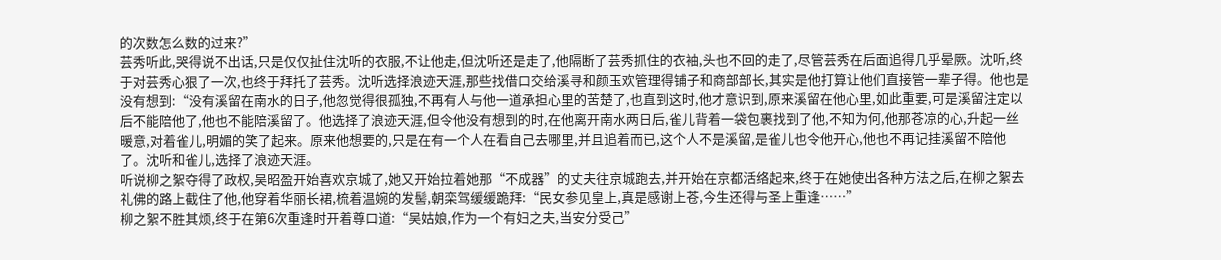的次数怎么数的过来?”
芸秀听此,哭得说不出话,只是仅仅扯住沈听的衣服,不让他走,但沈听还是走了,他隔断了芸秀抓住的衣袖,头也不回的走了,尽管芸秀在后面追得几乎晕厥。沈听,终于对芸秀心狠了一次,也终于拜托了芸秀。沈听选择浪迹天涯,那些找借口交给溪寻和颜玉欢管理得铺子和商部部长,其实是他打算让他们直接管一辈子得。他也是没有想到:“没有溪留在南水的日子,他忽觉得很孤独,不再有人与他一道承担心里的苦楚了,也直到这时,他才意识到,原来溪留在他心里,如此重要,可是溪留注定以后不能陪他了,他也不能陪溪留了。他选择了浪迹天涯,但令他没有想到的时,在他离开南水两日后,雀儿背着一袋包裹找到了他,不知为何,他那苍凉的心,升起一丝暖意,对着雀儿,明媚的笑了起来。原来他想要的,只是在有一个人在看自己去哪里,并且追着而已,这个人不是溪留,是雀儿也令他开心,他也不再记挂溪留不陪他了。沈听和雀儿,选择了浪迹天涯。
听说柳之絮夺得了政权,吴昭盈开始喜欢京城了,她又开始拉着她那“不成器”的丈夫往京城跑去,并开始在京都活络起来,终于在她使出各种方法之后,在柳之絮去礼佛的路上截住了他,他穿着华丽长裙,梳着温婉的发髻,朝栾驾缓缓跪拜:“民女参见皇上,真是感谢上苍,今生还得与圣上重逢……”
柳之絮不胜其烦,终于在第6次重逢时开着尊口道:“吴姑娘,作为一个有妇之夫,当安分受己”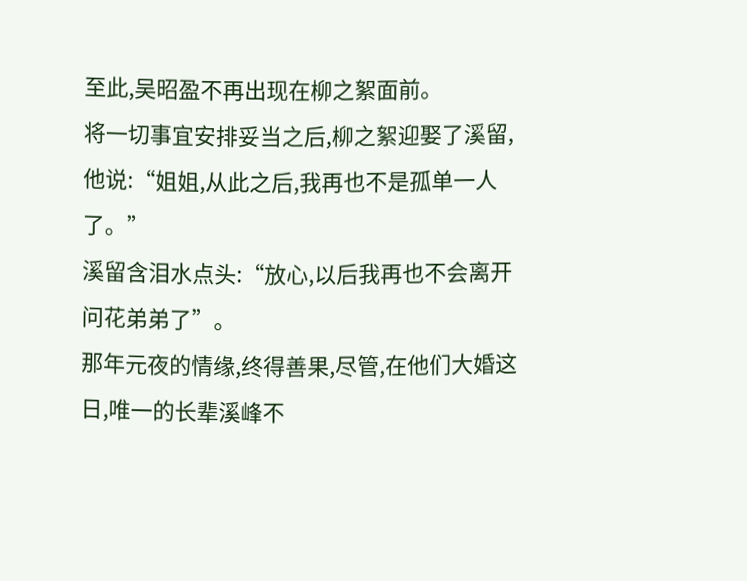至此,吴昭盈不再出现在柳之絮面前。
将一切事宜安排妥当之后,柳之絮迎娶了溪留,他说:“姐姐,从此之后,我再也不是孤单一人了。”
溪留含泪水点头:“放心,以后我再也不会离开问花弟弟了”。
那年元夜的情缘,终得善果,尽管,在他们大婚这日,唯一的长辈溪峰不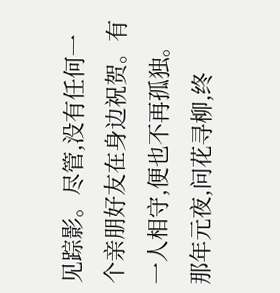见踪影。尽管,没有任何一个亲朋好友在身边祝贺。有一人相守,便也不再孤独。
那年元夜,问花寻柳,终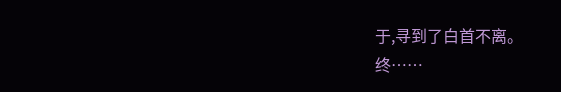于,寻到了白首不离。
终……